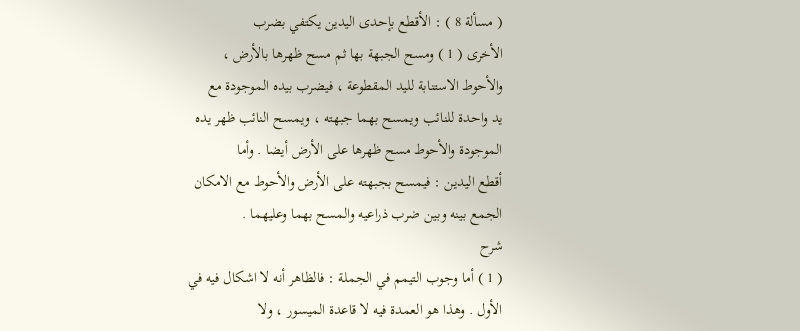( مسألة 8 ) : الأقطع بإحدى اليدين يكتفي بضرب
الأخرى ( 1 ) ومسح الجبهة بها ثم مسح ظهرها بالأرض ،
والأحوط الاستنابة لليد المقطوعة ، فيضرب بيده الموجودة مع
يد واحدة للنائب ويمسح بهما جبهته ، ويمسح النائب ظهر يده
الموجودة والأحوط مسح ظهرها على الأرض أيضا . وأما
أقطع اليدين : فيمسح بجبهته على الأرض والأحوط مع الامكان
الجمع بينه وبين ضرب ذراعيه والمسح بهما وعليهما .
شرح
( 1 ) أما وجوب التيمم في الجملة : فالظاهر أنه لا اشكال فيه في
الأول . وهذا هو العمدة فيه لا قاعدة الميسور ، ولا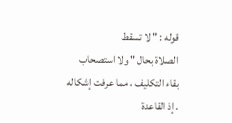قوله : " لا تسقط
الصلاة بحال " ولا استصحاب بقاء التكليف ، مما عرفت إشكاله . إذ القاعدة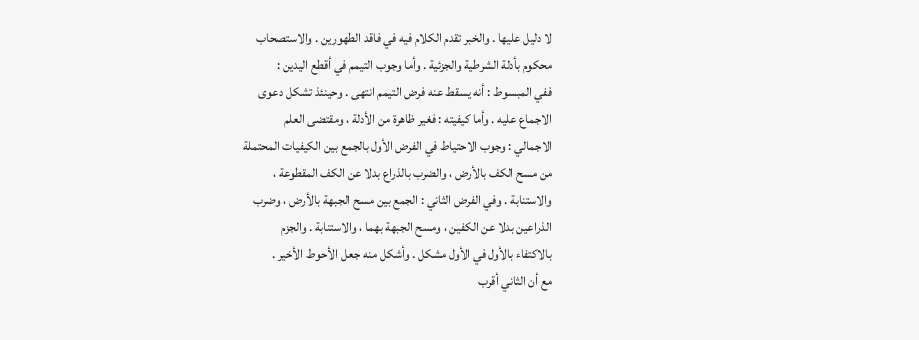لا دليل عليها . والخبر تقدم الكلام فيه في فاقد الطهورين . والاستصحاب
محكوم بأدلة الشرطية والجزئية . وأما وجوب التيمم في أقطع اليدين :
ففي المبسوط : أنه يسقط عنه فرض التيمم انتهى . وحينئذ تشكل دعوى
الاجماع عليه . وأما كيفيته : فغير ظاهرة من الأدلة ، ومقتضى العلم
الاجمالي : وجوب الاحتياط في الفرض الأول بالجمع بين الكيفيات المحتملة
من مسح الكف بالأرض ، والضرب بالذراع بدلا عن الكف المقطوعة ،
والاستنابة . وفي الفرض الثاني : الجمع بين مسح الجبهة بالأرض ، وضرب
الذراعين بدلا عن الكفين ، ومسح الجبهة بهما ، والاستنابة . والجزم
بالاكتفاء بالأول في الأول مشكل . وأشكل منه جعل الأحوط الأخير .
مع أن الثاني أقرب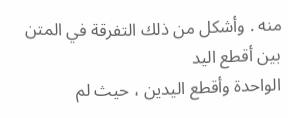منه . وأشكل من ذلك التفرقة في المتن بين أقطع اليد
الواحدة وأقطع اليدين ، حيث لم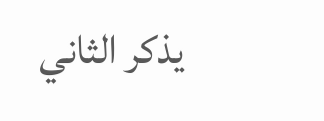يذكر الثاني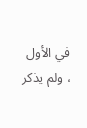في الأول ، ولم يذكر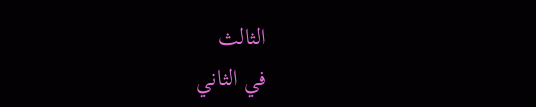الثالث
في الثاني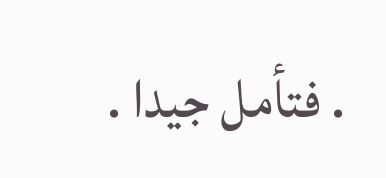. فتأمل جيدا .